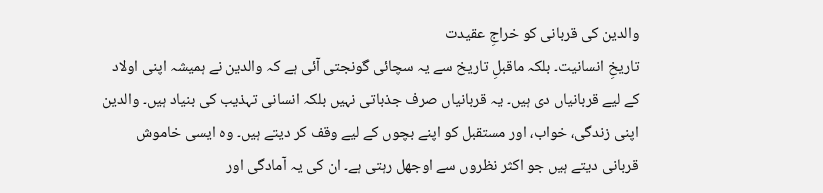والدین کی قربانی کو خراجِ عقیدت
تاریخِ انسانیت۔ بلکہ ماقبلِ تاریخ سے یہ سچائی گونجتی آئی ہے کہ والدین نے ہمیشہ اپنی اولاد کے لیے قربانیاں دی ہیں۔ یہ قربانیاں صرف جذباتی نہیں بلکہ انسانی تہذیب کی بنیاد ہیں۔ والدین اپنی زندگی، خواب، اور مستقبل کو اپنے بچوں کے لیے وقف کر دیتے ہیں۔ وہ ایسی خاموش قربانی دیتے ہیں جو اکثر نظروں سے اوجھل رہتی ہے۔ ان کی یہ آمادگی اور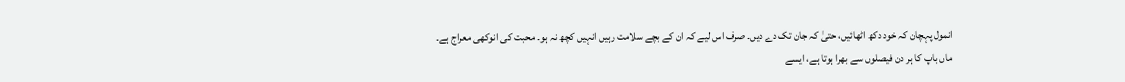انمول پہچان کہ خود دکھ اٹھائیں، حتیٰ کہ جان تک دے دیں۔ صرف اس لیے کہ ان کے بچے سلامت رہیں انہیں کچھ نہ ہو۔ محبت کی انوکھی معراج ہے۔
ماں باپ کا ہر دن فیصلوں سے بھرا ہوتا ہے، ایسے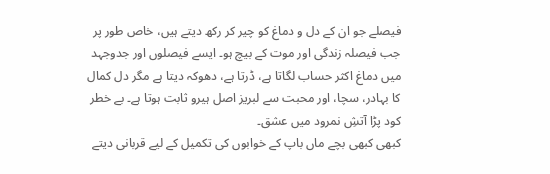فیصلے جو ان کے دل و دماغ کو چیر کر رکھ دیتے ہیں، خاص طور پر جب فیصلہ زندگی اور موت کے بیچ ہو۔ ایسے فیصلوں اور جدوجہد میں دماغ اکثر حساب لگاتا ہے، ڈرتا ہے، دھوکہ دیتا ہے مگر دل کمال کا بہادر، سچا، اور محبت سے لبریز اصل ہیرو ثابت ہوتا ہے۔ بے خطر کود پڑا آتشِ نمرود میں عشق۔
کبھی کبھی بچے ماں باپ کے خوابوں کی تکمیل کے لیے قربانی دیتے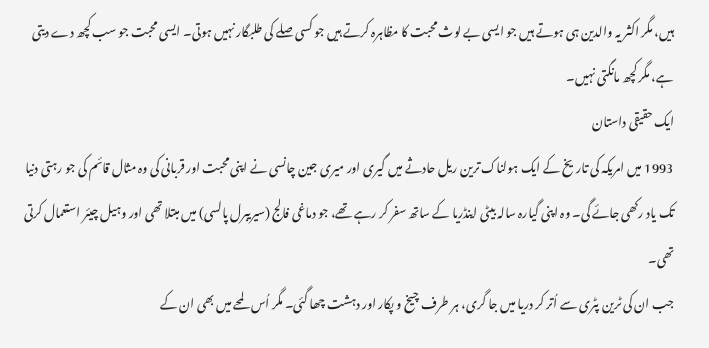ہیں، مگر اکثر یہ والدین ہی ہوتے ہیں جو ایسی بے لوث محبت کا مظاہرہ کرتے ہیں جو کسی صلے کی طلبگار نہیں ہوتی۔ ایسی محبت جو سب کچھ دے دیتی ہے، مگر کچھ مانگتی نہیں۔
ایک حقیقی داستان
1993 میں امریکہ کی تاریخ کے ایک ہولناک ترین ریل حادثے میں گیری اور میری جین چانسی نے اپنی محبت اور قربانی کی وہ مثال قائم کی جو رہتی دنیا تک یاد رکھی جائے گی۔ وہ اپنی گیارہ سالہ بیٹی اینڈریا کے ساتھ سفر کر رہے تھے، جو دماغی فالج (سیریبرل پالسی) میں مبتلا تھی اور وہیل چیئر استعمال کرتی تھی۔
جب ان کی ٹرین پٹری سے اُتر کر دریا میں جا گری، ہر طرف چیخ و پکار اور دہشت چھا گئی۔ مگر اُس لمحے میں بھی ان کے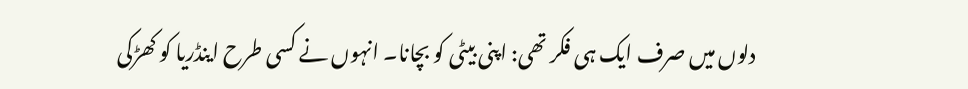دلوں میں صرف ایک ہی فکر تھی: اپنی بیٹی کو بچانا۔ انہوں نے کسی طرح اینڈریا کو کھڑکی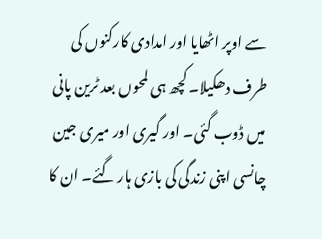سے اوپر اٹھایا اور امدادی کارکنوں کی طرف دھکیلا۔ کچھ ہی لمحوں بعد ٹرین پانی میں ڈوب گئی۔ اور گیری اور میری جین چانسی اپنی زندگی کی بازی ہار گئے۔ ان کا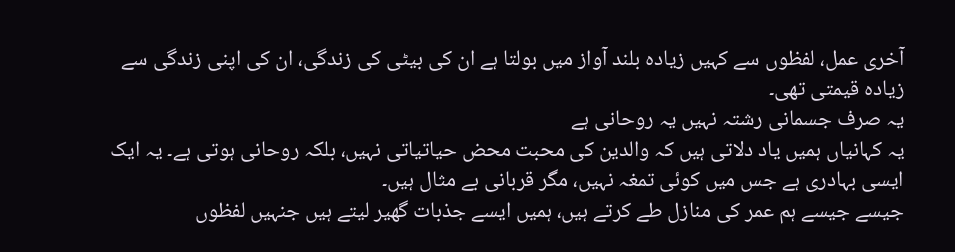آخری عمل، لفظوں سے کہیں زیادہ بلند آواز میں بولتا ہے ان کی بیٹی کی زندگی، ان کی اپنی زندگی سے زیادہ قیمتی تھی۔
یہ صرف جسمانی رشتہ نہیں یہ روحانی ہے
یہ کہانیاں ہمیں یاد دلاتی ہیں کہ والدین کی محبت محض حیاتیاتی نہیں، بلکہ روحانی ہوتی ہے۔ یہ ایک ایسی بہادری ہے جس میں کوئی تمغہ نہیں، مگر قربانی بے مثال ہیں۔
جیسے جیسے ہم عمر کی منازل طے کرتے ہیں، ہمیں ایسے جذبات گھیر لیتے ہیں جنہیں لفظوں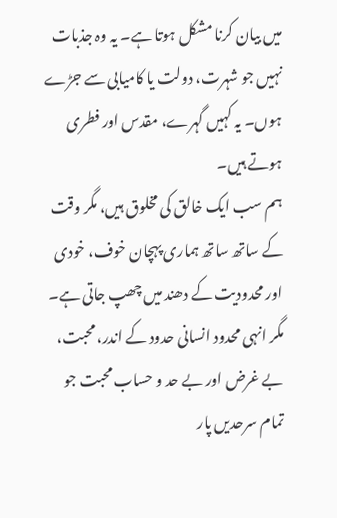میں بیان کرنا مشکل ہوتا ہے۔ یہ وہ جذبات نہیں جو شہرت، دولت یا کامیابی سے جڑے ہوں۔ یہ کہیں گہرے، مقدس اور فطری ہوتے ہیں۔
ہم سب ایک خالق کی مخلوق ہیں، مگر وقت کے ساتھ ساتھ ہماری پہچان خوف، خودی اور محدودیت کے دھند میں چھپ جاتی ہے۔ مگر انہی محدود انسانی حدود کے اندر، محبت، بے غرض اور بے حد و حساب محبت جو تمام سرحدیں پار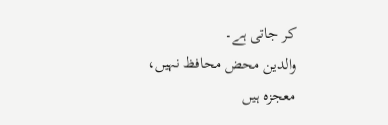کر جاتی ہے۔
والدین محض محافظ نہیں، معجزہ ہیں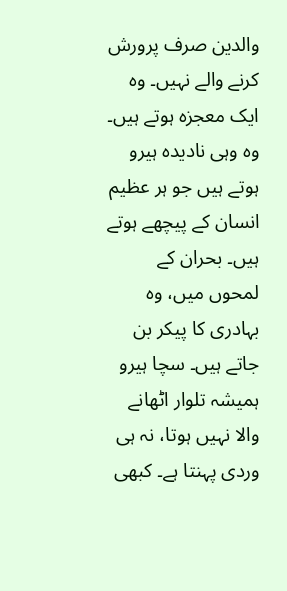والدین صرف پرورش کرنے والے نہیں۔ وہ ایک معجزہ ہوتے ہیں۔ وہ وہی نادیدہ ہیرو ہوتے ہیں جو ہر عظیم انسان کے پیچھے ہوتے ہیں۔ بحران کے لمحوں میں، وہ بہادری کا پیکر بن جاتے ہیں۔ سچا ہیرو ہمیشہ تلوار اٹھانے والا نہیں ہوتا، نہ ہی وردی پہنتا ہے۔ کبھی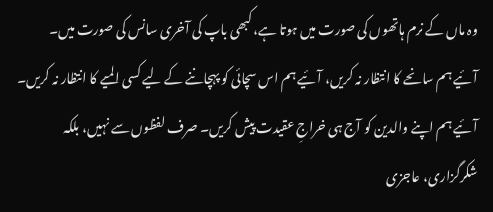وہ ماں کے نرم ہاتھوں کی صورت میں ہوتا ہے، کبھی باپ کی آخری سانس کی صورت میں۔
آئیے ہم سانحے کا انتظار نہ کریں، آئیے ہم اس سچائی کو پہچاننے کے لیے کسی المیے کا انتظار نہ کریں۔
آئیے ہم اپنے والدین کو آج ہی خراجِ عقیدت پیش کریں۔ صرف لفظوں سے نہیں، بلکہ شکرگزاری، عاجزی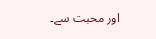اور محبت سے۔